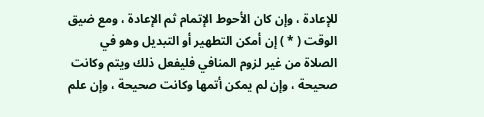للإعادة ، وإن كان الأحوط الإتمام ثم الإعادة ، ومع ضيق الوقت ( * ) إن أمكن التطهير أو التبديل وهو في الصلاة من غير لزوم المنافي فليفعل ذلك ويتم وكانت صحيحة ، وإن لم يمكن أتمها وكانت صحيحة ، وإن علم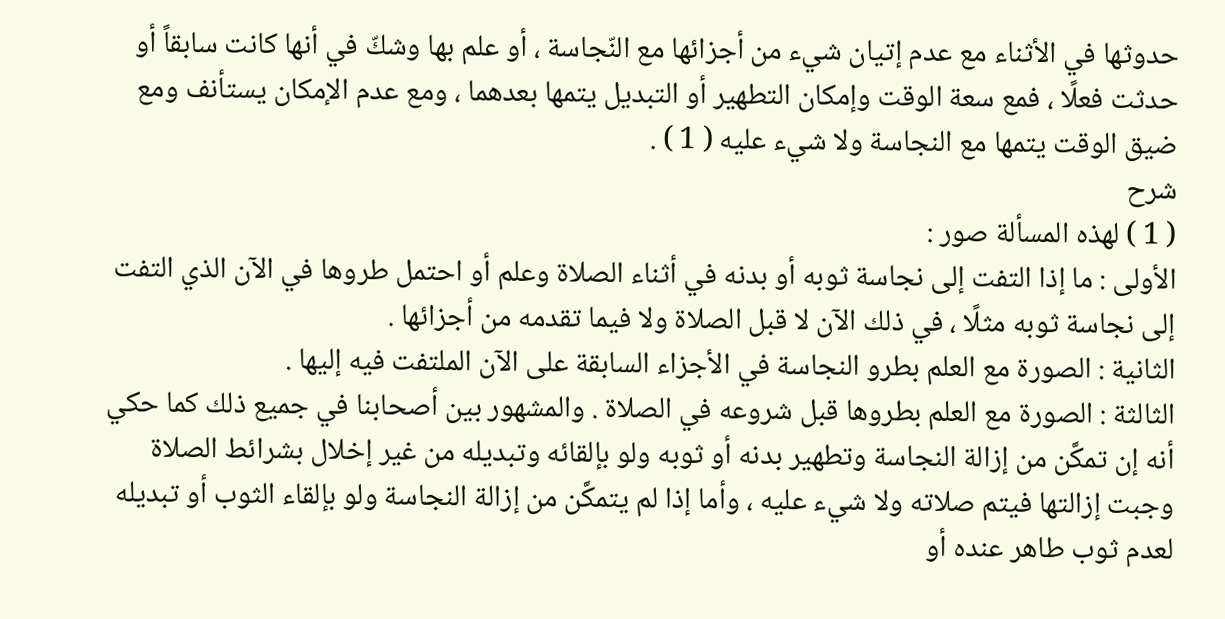حدوثها في الأثناء مع عدم إتيان شيء من أجزائها مع النّجاسة ، أو علم بها وشكّ في أنها كانت سابقاً أو حدثت فعلًا ، فمع سعة الوقت وإمكان التطهير أو التبديل يتمها بعدهما ، ومع عدم الإمكان يستأنف ومع ضيق الوقت يتمها مع النجاسة ولا شيء عليه ( 1 ) .
شرح
( 1 ) لهذه المسألة صور :
الأولى : ما إذا التفت إلى نجاسة ثوبه أو بدنه في أثناء الصلاة وعلم أو احتمل طروها في الآن الذي التفت إلى نجاسة ثوبه مثلًا ، في ذلك الآن لا قبل الصلاة ولا فيما تقدمه من أجزائها .
الثانية : الصورة مع العلم بطرو النجاسة في الأجزاء السابقة على الآن الملتفت فيه إليها .
الثالثة : الصورة مع العلم بطروها قبل شروعه في الصلاة . والمشهور بين أصحابنا في جميع ذلك كما حكي أنه إن تمكَّن من إزالة النجاسة وتطهير بدنه أو ثوبه ولو بإلقائه وتبديله من غير إخلال بشرائط الصلاة وجبت إزالتها فيتم صلاته ولا شيء عليه ، وأما إذا لم يتمكَّن من إزالة النجاسة ولو بإلقاء الثوب أو تبديله لعدم ثوب طاهر عنده أو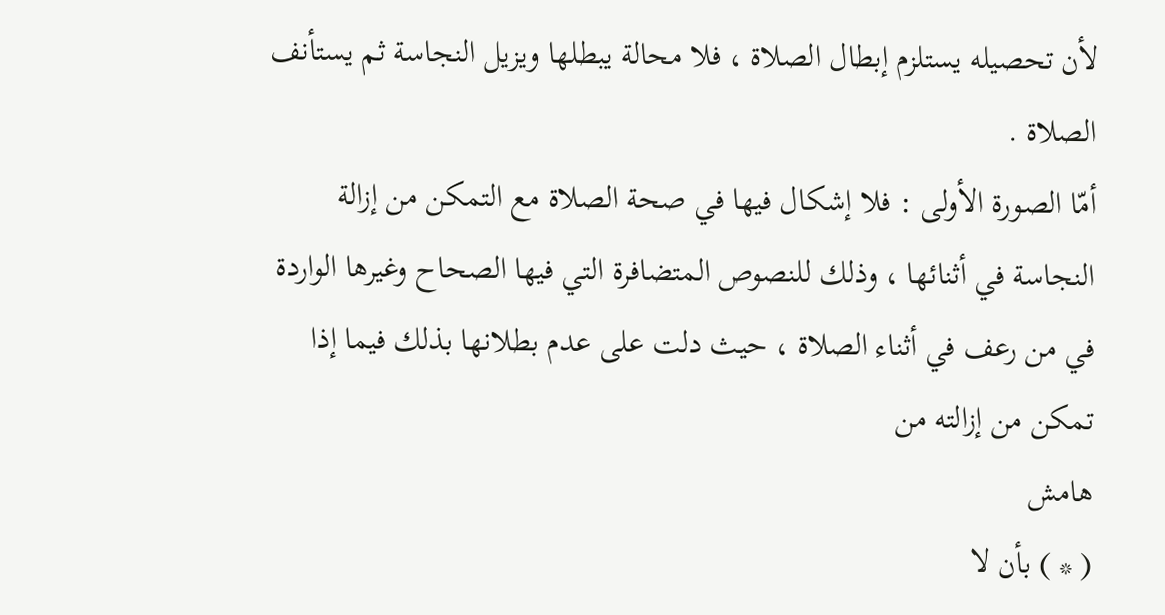لأن تحصيله يستلزم إبطال الصلاة ، فلا محالة يبطلها ويزيل النجاسة ثم يستأنف الصلاة .
أمّا الصورة الأولى : فلا إشكال فيها في صحة الصلاة مع التمكن من إزالة النجاسة في أثنائها ، وذلك للنصوص المتضافرة التي فيها الصحاح وغيرها الواردة في من رعف في أثناء الصلاة ، حيث دلت على عدم بطلانها بذلك فيما إذا تمكن من إزالته من
هامش
( * ) بأن لا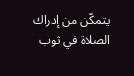يتمكّن من إدراك الصلاة في ثوب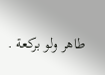طاهر ولو بركعة .